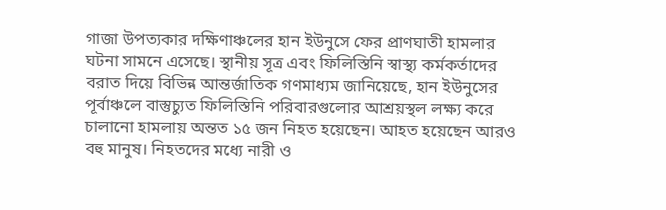গাজা উপত্যকার দক্ষিণাঞ্চলের হান ইউনুসে ফের প্রাণঘাতী হামলার ঘটনা সামনে এসেছে। স্থানীয় সূত্র এবং ফিলিস্তিনি স্বাস্থ্য কর্মকর্তাদের বরাত দিয়ে বিভিন্ন আন্তর্জাতিক গণমাধ্যম জানিয়েছে, হান ইউনুসের পূর্বাঞ্চলে বাস্তুচ্যুত ফিলিস্তিনি পরিবারগুলোর আশ্রয়স্থল লক্ষ্য করে চালানো হামলায় অন্তত ১৫ জন নিহত হয়েছেন। আহত হয়েছেন আরও বহু মানুষ। নিহতদের মধ্যে নারী ও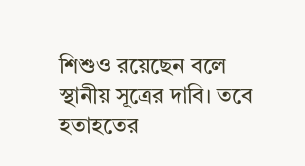শিশুও রয়েছেন বলে স্থানীয় সূত্রের দাবি। তবে হতাহতের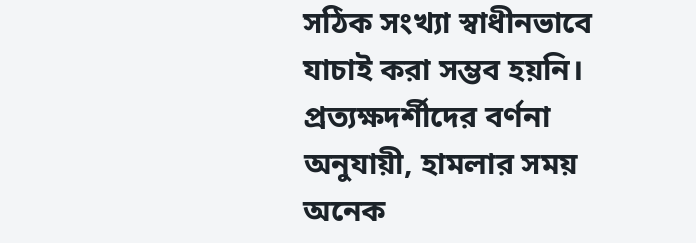সঠিক সংখ্যা স্বাধীনভাবে যাচাই করা সম্ভব হয়নি।
প্রত্যক্ষদর্শীদের বর্ণনা অনুযায়ী, হামলার সময় অনেক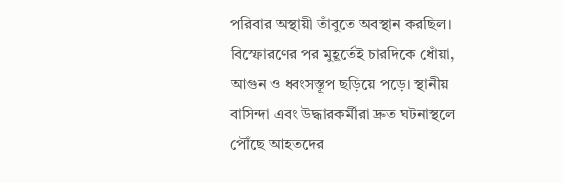পরিবার অস্থায়ী তাঁবুতে অবস্থান করছিল। বিস্ফোরণের পর মুহূর্তেই চারদিকে ধোঁয়া, আগুন ও ধ্বংসস্তূপ ছড়িয়ে পড়ে। স্থানীয় বাসিন্দা এবং উদ্ধারকর্মীরা দ্রুত ঘটনাস্থলে পৌঁছে আহতদের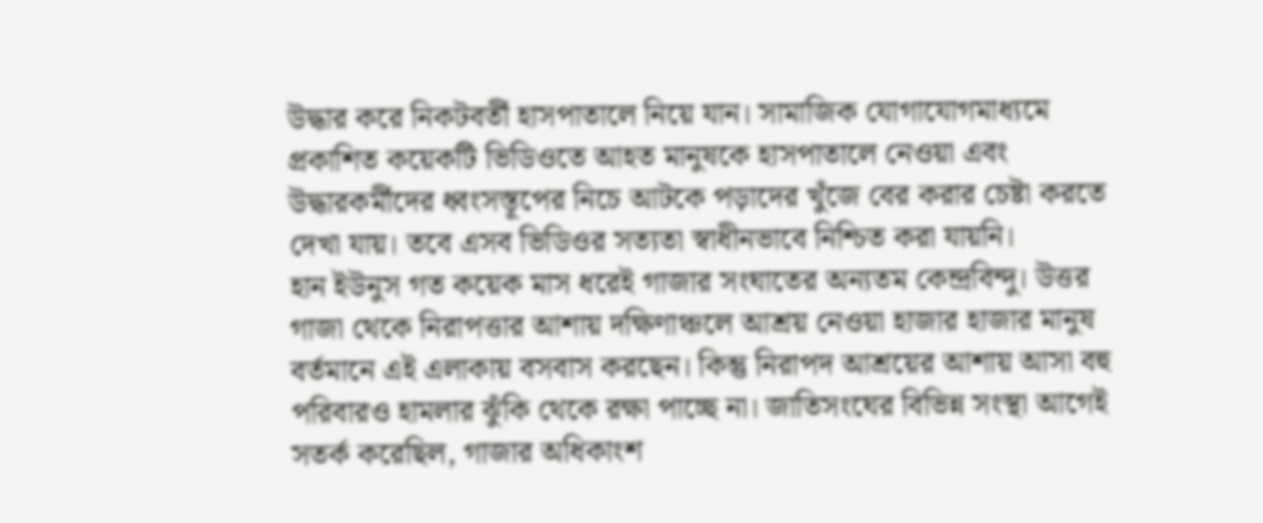উদ্ধার করে নিকটবর্তী হাসপাতালে নিয়ে যান। সামাজিক যোগাযোগমাধ্যমে প্রকাশিত কয়েকটি ভিডিওতে আহত মানুষকে হাসপাতালে নেওয়া এবং উদ্ধারকর্মীদের ধ্বংসস্তূপের নিচে আটকে পড়াদের খুঁজে বের করার চেষ্টা করতে দেখা যায়। তবে এসব ভিডিওর সত্যতা স্বাধীনভাবে নিশ্চিত করা যায়নি।
হান ইউনুস গত কয়েক মাস ধরেই গাজার সংঘাতের অন্যতম কেন্দ্রবিন্দু। উত্তর গাজা থেকে নিরাপত্তার আশায় দক্ষিণাঞ্চলে আশ্রয় নেওয়া হাজার হাজার মানুষ বর্তমানে এই এলাকায় বসবাস করছেন। কিন্তু নিরাপদ আশ্রয়ের আশায় আসা বহু পরিবারও হামলার ঝুঁকি থেকে রক্ষা পাচ্ছে না। জাতিসংঘের বিভিন্ন সংস্থা আগেই সতর্ক করেছিল, গাজার অধিকাংশ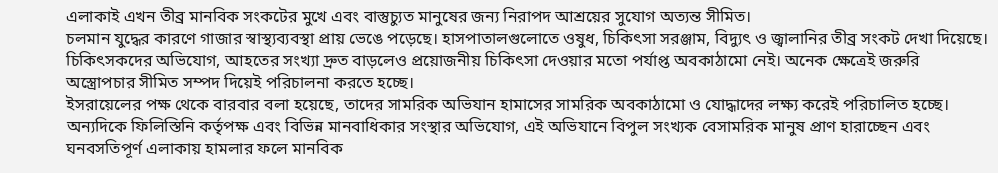এলাকাই এখন তীব্র মানবিক সংকটের মুখে এবং বাস্তুচ্যুত মানুষের জন্য নিরাপদ আশ্রয়ের সুযোগ অত্যন্ত সীমিত।
চলমান যুদ্ধের কারণে গাজার স্বাস্থ্যব্যবস্থা প্রায় ভেঙে পড়েছে। হাসপাতালগুলোতে ওষুধ, চিকিৎসা সরঞ্জাম, বিদ্যুৎ ও জ্বালানির তীব্র সংকট দেখা দিয়েছে। চিকিৎসকদের অভিযোগ, আহতের সংখ্যা দ্রুত বাড়লেও প্রয়োজনীয় চিকিৎসা দেওয়ার মতো পর্যাপ্ত অবকাঠামো নেই। অনেক ক্ষেত্রেই জরুরি অস্ত্রোপচার সীমিত সম্পদ দিয়েই পরিচালনা করতে হচ্ছে।
ইসরায়েলের পক্ষ থেকে বারবার বলা হয়েছে, তাদের সামরিক অভিযান হামাসের সামরিক অবকাঠামো ও যোদ্ধাদের লক্ষ্য করেই পরিচালিত হচ্ছে। অন্যদিকে ফিলিস্তিনি কর্তৃপক্ষ এবং বিভিন্ন মানবাধিকার সংস্থার অভিযোগ, এই অভিযানে বিপুল সংখ্যক বেসামরিক মানুষ প্রাণ হারাচ্ছেন এবং ঘনবসতিপূর্ণ এলাকায় হামলার ফলে মানবিক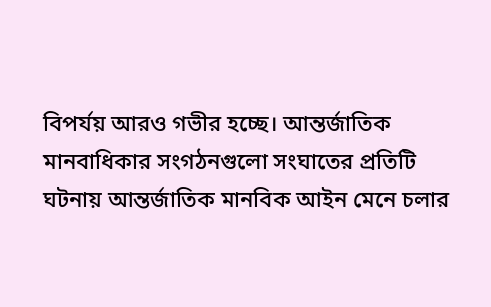বিপর্যয় আরও গভীর হচ্ছে। আন্তর্জাতিক মানবাধিকার সংগঠনগুলো সংঘাতের প্রতিটি ঘটনায় আন্তর্জাতিক মানবিক আইন মেনে চলার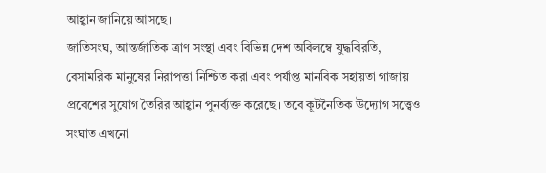আহ্বান জানিয়ে আসছে।
জাতিসংঘ, আন্তর্জাতিক ত্রাণ সংস্থা এবং বিভিন্ন দেশ অবিলম্বে যুদ্ধবিরতি, বেসামরিক মানুষের নিরাপত্তা নিশ্চিত করা এবং পর্যাপ্ত মানবিক সহায়তা গাজায় প্রবেশের সুযোগ তৈরির আহ্বান পুনর্ব্যক্ত করেছে। তবে কূটনৈতিক উদ্যোগ সত্ত্বেও সংঘাত এখনো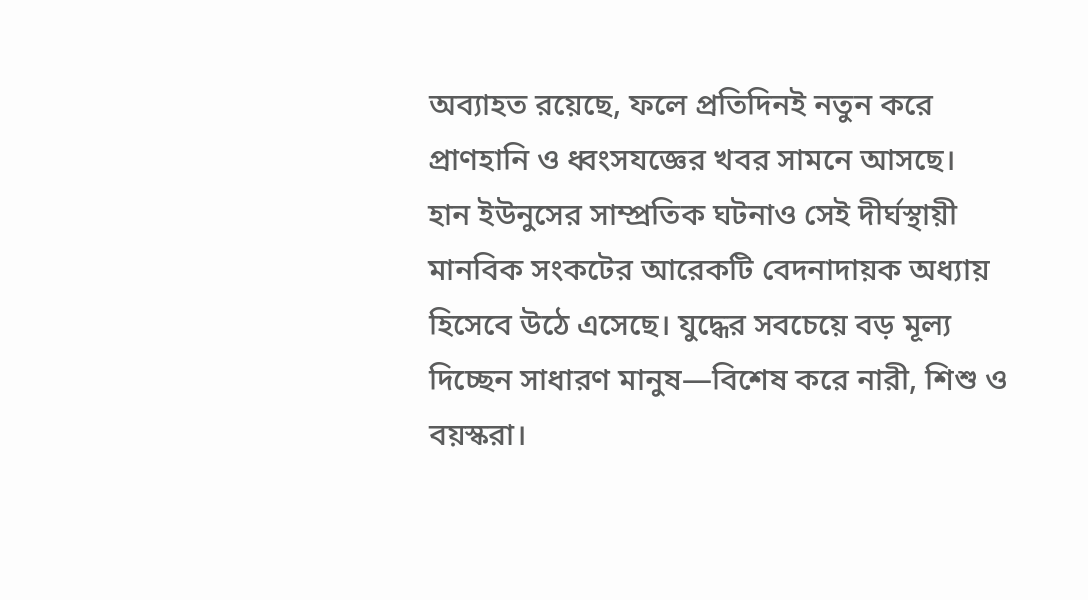অব্যাহত রয়েছে, ফলে প্রতিদিনই নতুন করে প্রাণহানি ও ধ্বংসযজ্ঞের খবর সামনে আসছে।
হান ইউনুসের সাম্প্রতিক ঘটনাও সেই দীর্ঘস্থায়ী মানবিক সংকটের আরেকটি বেদনাদায়ক অধ্যায় হিসেবে উঠে এসেছে। যুদ্ধের সবচেয়ে বড় মূল্য দিচ্ছেন সাধারণ মানুষ—বিশেষ করে নারী, শিশু ও বয়স্করা।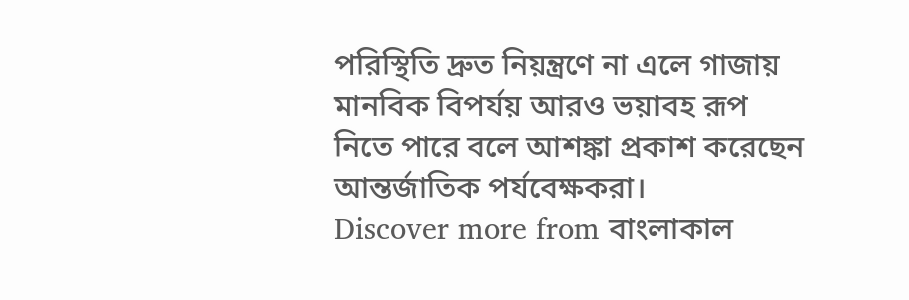পরিস্থিতি দ্রুত নিয়ন্ত্রণে না এলে গাজায় মানবিক বিপর্যয় আরও ভয়াবহ রূপ নিতে পারে বলে আশঙ্কা প্রকাশ করেছেন আন্তর্জাতিক পর্যবেক্ষকরা।
Discover more from বাংলাকাল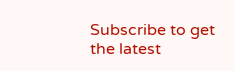Subscribe to get the latest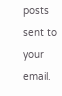posts sent to your email.